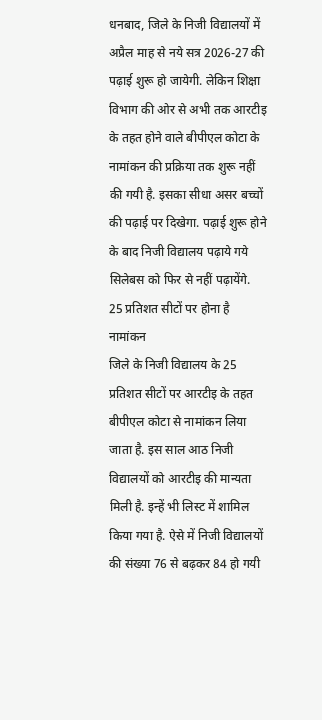धनबाद, जिले के निजी विद्यालयों में अप्रैल माह से नये सत्र 2026-27 की पढ़ाई शुरू हो जायेगी. लेकिन शिक्षा विभाग की ओर से अभी तक आरटीइ के तहत होने वाले बीपीएल कोटा के नामांकन की प्रक्रिया तक शुरू नहीं की गयी है. इसका सीधा असर बच्चों की पढ़ाई पर दिखेगा. पढ़ाई शुरू होने के बाद निजी विद्यालय पढ़ाये गये सिलेबस को फिर से नहीं पढ़ायेंगे.
25 प्रतिशत सीटों पर होना है नामांकन
जिले के निजी विद्यालय के 25 प्रतिशत सीटों पर आरटीइ के तहत बीपीएल कोटा से नामांकन लिया जाता है. इस साल आठ निजी विद्यालयों को आरटीइ की मान्यता मिली है. इन्हें भी लिस्ट में शामिल किया गया है. ऐसे में निजी विद्यालयों की संख्या 76 से बढ़कर 84 हो गयी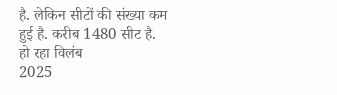है. लेकिन सीटों की संख्या कम हुई है. करीब 1480 सीट है.
हो रहा विलंब
2025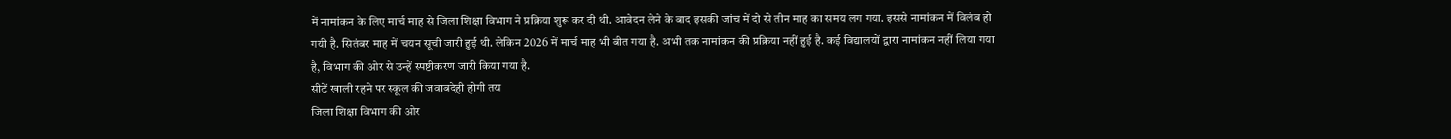में नामांकन के लिए मार्च माह से जिला शिक्षा विभाग ने प्रक्रिया शुरू कर दी थी. आवेदन लेने के बाद इसकी जांच में दो से तीन माह का समय लग गया. इससे नामांकन में विलंब हो गयी है. सितंबर माह में चयन सूची जारी हुई थी. लेकिन 2026 में मार्च माह भी बीत गया है. अभी तक नामांकन की प्रक्रिया नहीं हुई है. कई विद्यालयों द्वारा नामांकन नहीं लिया गया है, विभाग की ओर से उन्हें स्पष्टीकरण जारी किया गया है.
सीटें खाली रहने पर स्कूल की जवाबदेही होगी तय
जिला शिक्षा विभाग की ओर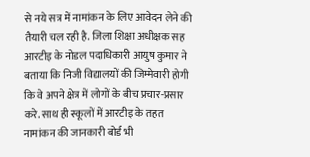से नये सत्र में नामांकन के लिए आवेदन लेने की तैयारी चल रही है. जिला शिक्षा अधीक्षक सह आरटीइ के नोडल पदाधिकारी आयुष कुमार ने बताया कि निजी विद्यालयों की जिम्मेवारी होगी कि वे अपने क्षेत्र में लोगों के बीच प्रचार-प्रसार करे. साथ ही स्कूलों में आरटीइ के तहत नामांकन की जानकारी बोर्ड भी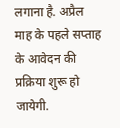लगाना है. अप्रैल माह के पहले सप्ताह के आवेदन की प्रक्रिया शुरू हो जायेगी.